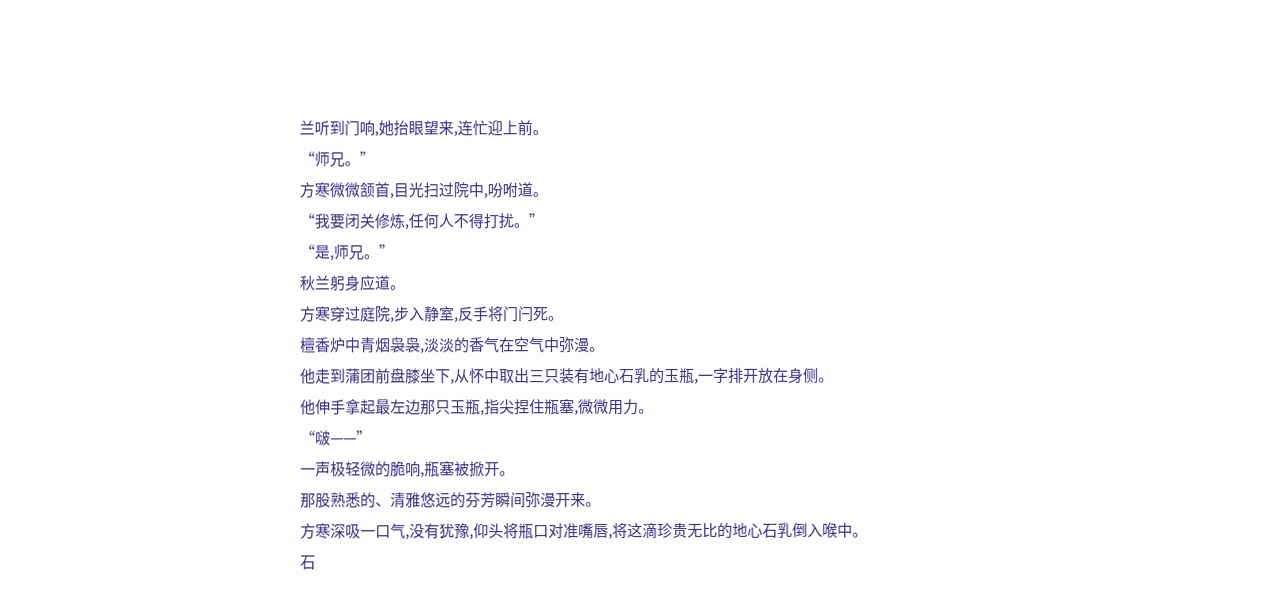兰听到门响,她抬眼望来,连忙迎上前。
“师兄。”
方寒微微颔首,目光扫过院中,吩咐道。
“我要闭关修炼,任何人不得打扰。”
“是,师兄。”
秋兰躬身应道。
方寒穿过庭院,步入静室,反手将门闩死。
檀香炉中青烟袅袅,淡淡的香气在空气中弥漫。
他走到蒲团前盘膝坐下,从怀中取出三只装有地心石乳的玉瓶,一字排开放在身侧。
他伸手拿起最左边那只玉瓶,指尖捏住瓶塞,微微用力。
“啵——”
一声极轻微的脆响,瓶塞被掀开。
那股熟悉的、清雅悠远的芬芳瞬间弥漫开来。
方寒深吸一口气,没有犹豫,仰头将瓶口对准嘴唇,将这滴珍贵无比的地心石乳倒入喉中。
石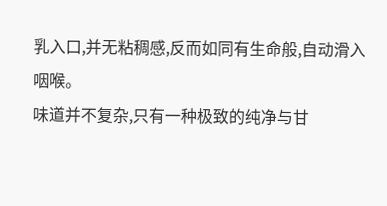乳入口,并无粘稠感,反而如同有生命般,自动滑入咽喉。
味道并不复杂,只有一种极致的纯净与甘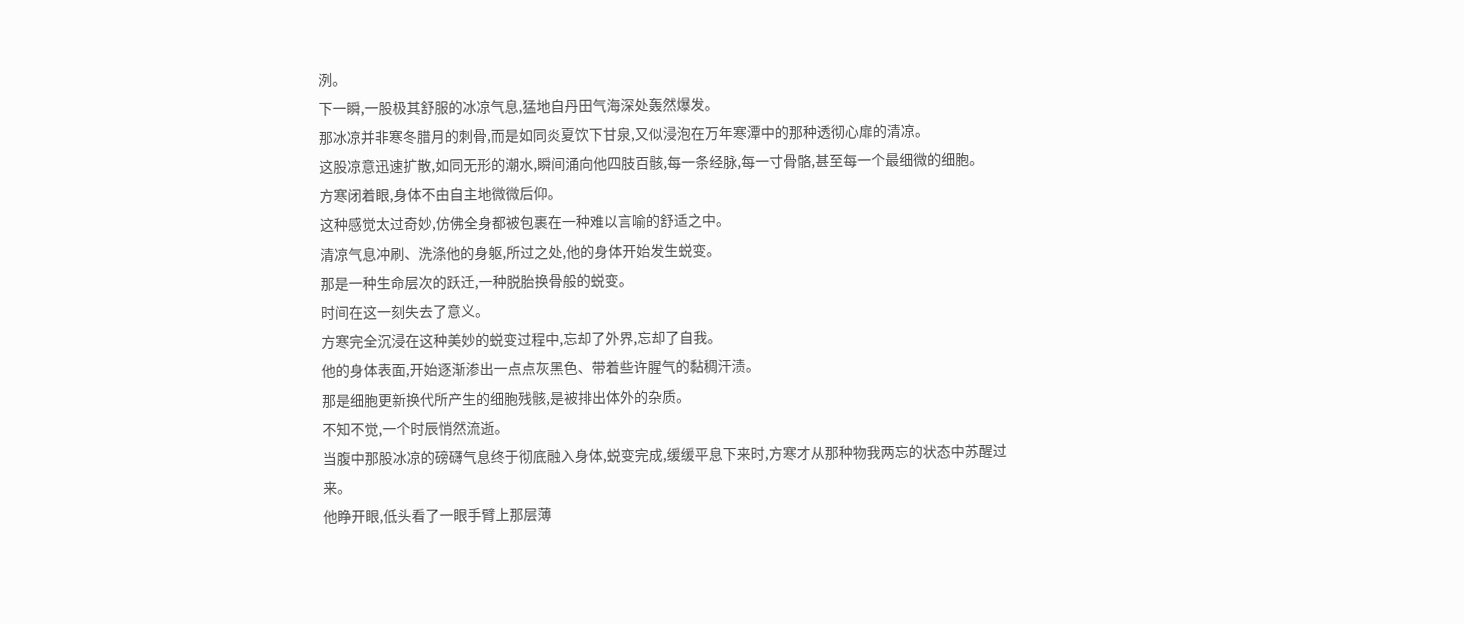洌。
下一瞬,一股极其舒服的冰凉气息,猛地自丹田气海深处轰然爆发。
那冰凉并非寒冬腊月的刺骨,而是如同炎夏饮下甘泉,又似浸泡在万年寒潭中的那种透彻心扉的清凉。
这股凉意迅速扩散,如同无形的潮水,瞬间涌向他四肢百骸,每一条经脉,每一寸骨骼,甚至每一个最细微的细胞。
方寒闭着眼,身体不由自主地微微后仰。
这种感觉太过奇妙,仿佛全身都被包裹在一种难以言喻的舒适之中。
清凉气息冲刷、洗涤他的身躯,所过之处,他的身体开始发生蜕变。
那是一种生命层次的跃迁,一种脱胎换骨般的蜕变。
时间在这一刻失去了意义。
方寒完全沉浸在这种美妙的蜕变过程中,忘却了外界,忘却了自我。
他的身体表面,开始逐渐渗出一点点灰黑色、带着些许腥气的黏稠汗渍。
那是细胞更新换代所产生的细胞残骸,是被排出体外的杂质。
不知不觉,一个时辰悄然流逝。
当腹中那股冰凉的磅礴气息终于彻底融入身体,蜕变完成,缓缓平息下来时,方寒才从那种物我两忘的状态中苏醒过来。
他睁开眼,低头看了一眼手臂上那层薄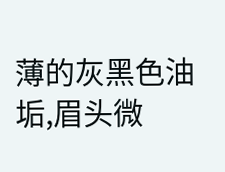薄的灰黑色油垢,眉头微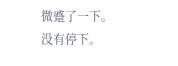微蹙了一下。
没有停下。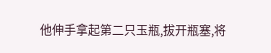他伸手拿起第二只玉瓶,拔开瓶塞,将